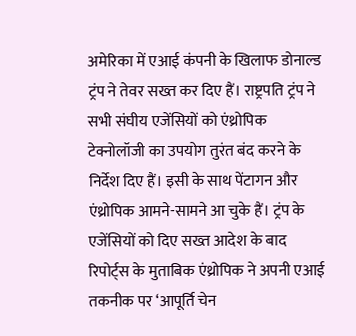अमेरिका में एआई कंपनी के खिलाफ डोनाल्ड ट्रंप ने तेवर सख्त कर दिए हैं। राष्ट्रपति ट्रंप ने सभी संघीय एजेंसियों को एंथ्रोपिक टेक्नोलॉजी का उपयोग तुरंत बंद करने के निर्देश दिए हैं। इसी के साथ पेंटागन और एंथ्रोपिक आमने-सामने आ चुके हैं। ट्रंप के एजेंसियों को दिए सख्त आदेश के बाद रिपोर्ट्स के मुताबिक एंथ्रोपिक ने अपनी एआई तकनीक पर ‘आपूर्ति चेन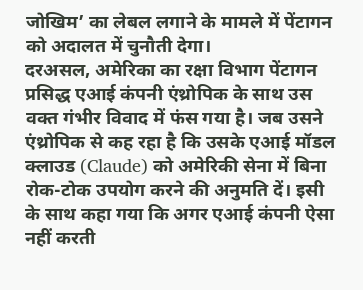जोखिम’ का लेबल लगाने के मामले में पेंटागन को अदालत में चुनौती देगा।
दरअसल, अमेरिका का रक्षा विभाग पेंटागन प्रसिद्ध एआई कंपनी एंथ्रोपिक के साथ उस वक्त गंभीर विवाद में फंस गया है। जब उसने एंथ्रोपिक से कह रहा है कि उसके एआई मॉडल क्लाउड (Claude) को अमेरिकी सेना में बिना रोक-टोक उपयोग करने की अनुमति दें। इसी के साथ कहा गया कि अगर एआई कंपनी ऐसा नहीं करती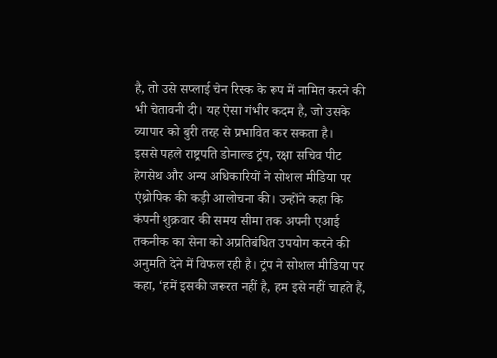है, तो उसे सप्लाई चेन रिस्क के रूप में नामित करने की भी चेतावनी दी। यह ऐसा गंभीर कदम है, जो उसके व्यापार को बुरी तरह से प्रभावित कर सकता है।
इससे पहले राष्ट्रपति डोनाल्ड ट्रंप, रक्षा सचिव पीट हेगसेथ और अन्य अधिकारियों ने सोशल मीडिया पर एंथ्रोपिक की कड़ी आलोचना की। उन्होंने कहा कि कंपनी शुक्रवार की समय सीमा तक अपनी एआई तकनीक का सेना को अप्रतिबंधित उपयोग करने की अनुमति देने में विफल रही है। ट्रंप ने सोशल मीडिया पर कहा, ‘हमें इसकी जरूरत नहीं है, हम इसे नहीं चाहते हैं,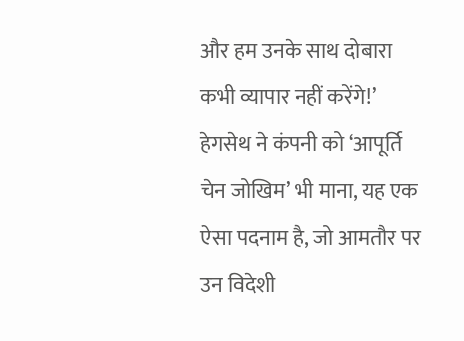और हम उनके साथ दोबारा कभी व्यापार नहीं करेंगे!’
हेगसेथ ने कंपनी को ‘आपूर्ति चेन जोखिम’ भी माना, यह एक ऐसा पदनाम है, जो आमतौर पर उन विदेशी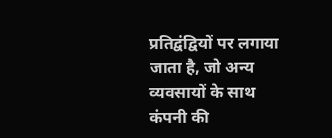प्रतिद्वंद्वियों पर लगाया जाता है, जो अन्य व्यवसायों के साथ कंपनी की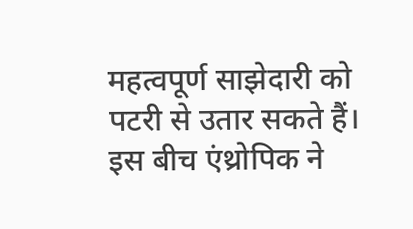महत्वपूर्ण साझेदारी को पटरी से उतार सकते हैं।
इस बीच एंथ्रोपिक ने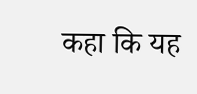कहा कि यह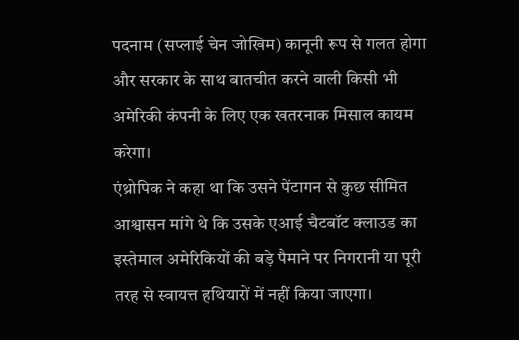पदनाम (सप्लाई चेन जोखिम) कानूनी रूप से गलत होगा और सरकार के साथ बातचीत करने वाली किसी भी अमेरिकी कंपनी के लिए एक खतरनाक मिसाल कायम करेगा।
एंथ्रोपिक ने कहा था कि उसने पेंटागन से कुछ सीमित आश्वासन मांगे थे कि उसके एआई चैटबॉट क्लाउड का इस्तेमाल अमेरिकियों की बड़े पैमाने पर निगरानी या पूरी तरह से स्वायत्त हथियारों में नहीं किया जाएगा।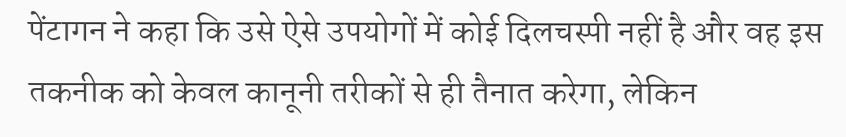पेंटागन ने कहा कि उसे ऐसे उपयोगों में कोई दिलचस्पी नहीं है और वह इस तकनीक को केवल कानूनी तरीकों से ही तैनात करेगा, लेकिन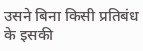उसने बिना किसी प्रतिबंध के इसकी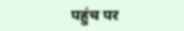पहुंच पर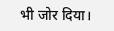भी जोर दिया।